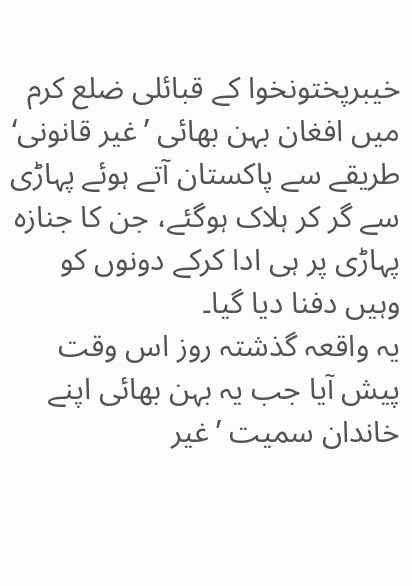خیبرپختونخوا کے قبائلی ضلع کرم میں افغان بہن بھائی ’غیر قانونی‘ طریقے سے پاکستان آتے ہوئے پہاڑی سے گر کر ہلاک ہوگئے، جن کا جنازہ پہاڑی پر ہی ادا کرکے دونوں کو وہیں دفنا دیا گیا۔
یہ واقعہ گذشتہ روز اس وقت پیش آیا جب یہ بہن بھائی اپنے خاندان سمیت ’غیر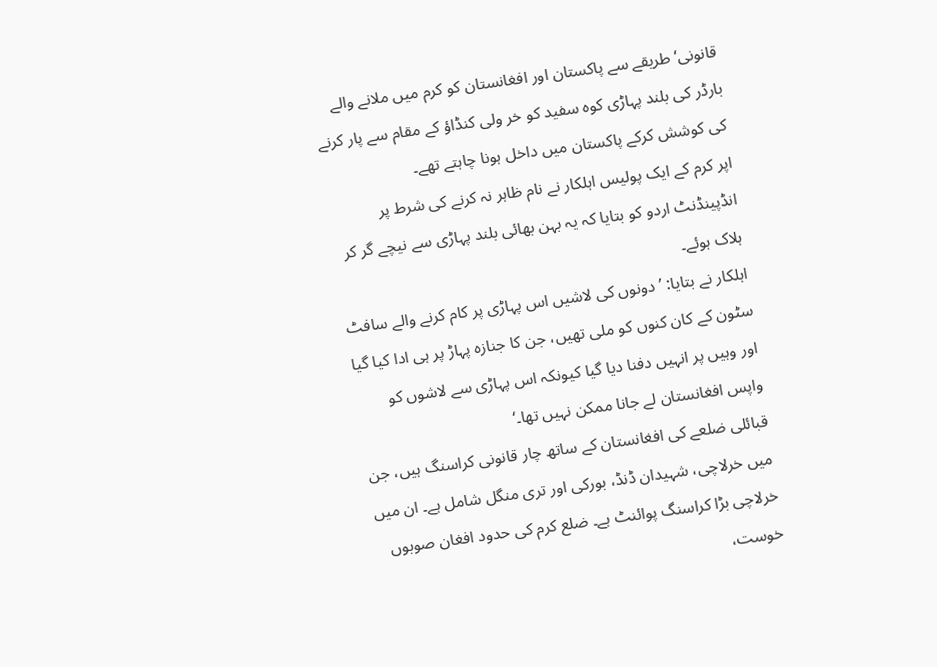قانونی‘ طریقے سے پاکستان اور افغانستان کو کرم میں ملانے والے بارڈر کی بلند پہاڑی کوہ سفید کو خر ولی کنڈاؤ کے مقام سے پار کرنے کی کوشش کرکے پاکستان میں داخل ہونا چاہتے تھے۔
اپر کرم کے ایک پولیس اہلکار نے نام ظاہر نہ کرنے کی شرط پر انڈپینڈنٹ اردو کو بتایا کہ یہ بہن بھائی بلند پہاڑی سے نیچے گر کر ہلاک ہوئے۔
اہلکار نے بتایا: ’دونوں کی لاشیں اس پہاڑی پر کام کرنے والے سافٹ سٹون کے کان کنوں کو ملی تھیں، جن کا جنازہ پہاڑ پر ہی ادا کیا گیا اور وہیں پر انہیں دفنا دیا گیا کیونکہ اس پہاڑی سے لاشوں کو واپس افغانستان لے جانا ممکن نہیں تھا۔‘
قبائلی ضلعے کی افغانستان کے ساتھ چار قانونی کراسنگ ہیں، جن میں خرلاچی، شہیدان ڈنڈ، بورکی اور تری منگل شامل ہے۔ ان میں خرلاچی بڑا کراسنگ پوائنٹ ہے۔ ضلع کرم کی حدود افغان صوبوں خوست،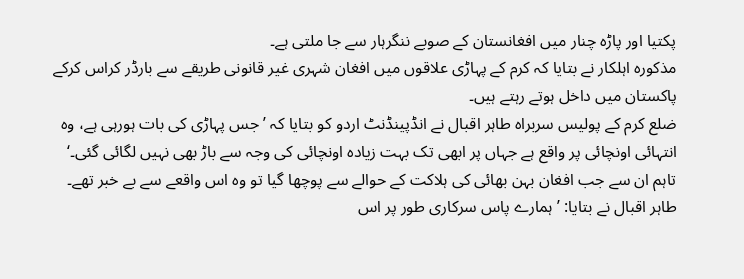پکتیا اور پاڑہ چنار میں افغانستان کے صوبے ننگرہار سے جا ملتی ہے۔
مذکورہ اہلکار نے بتایا کہ کرم کے پہاڑی علاقوں میں افغان شہری غیر قانونی طریقے سے بارڈر کراس کرکے پاکستان میں داخل ہوتے رہتے ہیں۔
ضلع کرم کے پولیس سربراہ طاہر اقبال نے انڈپینڈنٹ اردو کو بتایا کہ ’جس پہاڑی کی بات ہورہی ہے، وہ انتہائی اونچائی پر واقع ہے جہاں پر ابھی تک بہت زیادہ اونچائی کی وجہ سے باڑ بھی نہیں لگائی گئی۔‘
تاہم ان سے جب افغان بہن بھائی کی ہلاکت کے حوالے سے پوچھا گیا تو وہ اس واقعے سے بے خبر تھے۔
طاہر اقبال نے بتایا: ’ہمارے پاس سرکاری طور پر اس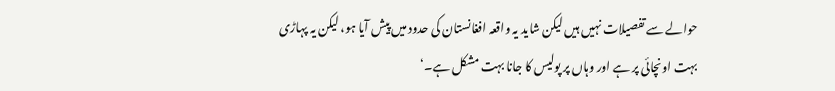حوالے سے تفصیلات نہیں ہیں لیکن شاید یہ واقعہ افغانستان کی حدود میں پیش آیا ہو، لیکن یہ پہاڑی بہت اونچائی پر ہے اور وہاں پر پولیس کا جانا بہت مشکل ہے۔‘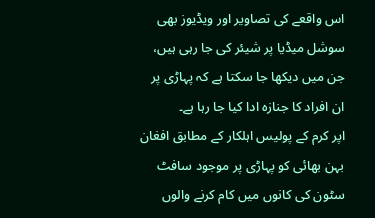اس واقعے کی تصاویر اور ویڈیوز بھی سوشل میڈیا پر شیئر کی جا رہی ہیں، جن میں دیکھا جا سکتا ہے کہ پہاڑی پر ان افراد کا جنازہ ادا کیا جا رہا ہے۔
اپر کرم کے پولیس اہلکار کے مطابق افغان بہن بھائی کو پہاڑی پر موجود سافٹ سٹون کی کانوں میں کام کرنے والوں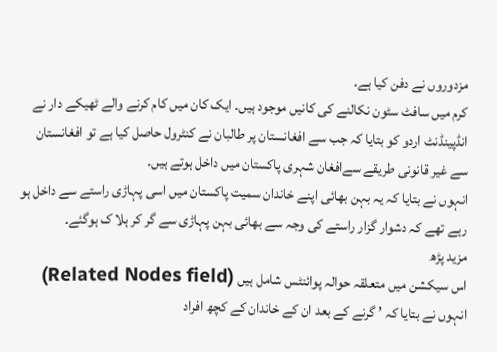مزدوروں نے دفن کیا ہے۔
کرم میں سافٹ سٹون نکالنے کی کانیں موجود ہیں۔ ایک کان میں کام کرنے والے ٹھیکے دار نے انڈپینڈنٹ اردو کو بتایا کہ جب سے افغانستان پر طالبان نے کنٹرول حاصل کیا ہے تو افغانستان سے غیر قانونی طریقے سےافغان شہری پاکستان میں داخل ہوتے ہیں۔
انہوں نے بتایا کہ یہ بہن بھائی اپنے خاندان سمیت پاکستان میں اسی پہاڑی راستے سے داخل ہو رہے تھے کہ دشوار گزار راستے کی وجہ سے بھائی بہن پہاڑی سے گر کر ہلا ک ہوگئے۔
مزید پڑھ
اس سیکشن میں متعلقہ حوالہ پوائنٹس شامل ہیں (Related Nodes field)
انہوں نے بتایا کہ ’ گرنے کے بعد ان کے خاندان کے کچھ افراد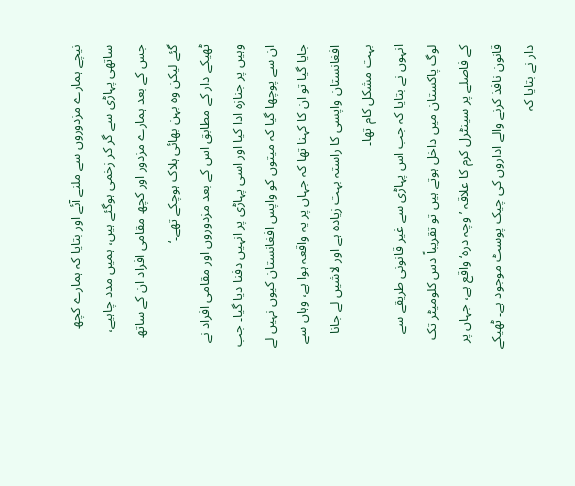نیچے ہمارے مزدوروں سے ملنے آئے اور بتایا کہ ہمارے کچھ ساتھی پہاڑی سے گر کر زخمی ہوگئے ہیں، ہمیں مدد چاہیے، جس کے بعد ہمارے مزدور اور کچھ مقامی افراد ان کے ساتھ گئے لیکن وہ بہن بھائی ہلاک ہوچکے تھے۔‘
ٹھیکے دار کے مطابق اس کے بعد مزدوروں اور مقامی افراد نے وہیں پر جنازہ ادا کیا اور اسی پہاڑی پر انہیں دفنا دیا گیا۔ جب ان سے پوچھا گیا کہ میتوں کو واپس افغانستان کیوں نہیں لے جایا گیا تو ان کا کہنا تھا کہ جہاں پر یہ واقعہ ہوا ہے، وہاں سے افغانستان واپسی کا راستہ بہت زیادہ ہے اور لاشیں لے جانا بہت مشکل کام تھا۔
انہوں نے بتایا کہ جب اس پہاڑی سے غیر قانونی طریقے سے لوگ پاکستان میں داخل ہوتے ہیں تو تقریباً دس کلومیٹر تک کے فاصلے پر سینٹرل کرم کا علاقہ ’وچہ درہ‘ واقع ہے، جہاں پر قانون نافذ کرنے والے اداروں کی چیک پوسٹ موجود ہے۔ ٹھیکے دار نے بتایا کہ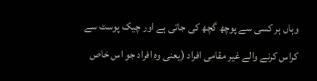وہاں ہر کسی سے پوچھ گچھ کی جاتی ہے اور چیک پوسٹ سے کراس کرنے والے غیر مقامی افراد (یعنی وہ افراد جو اس خاص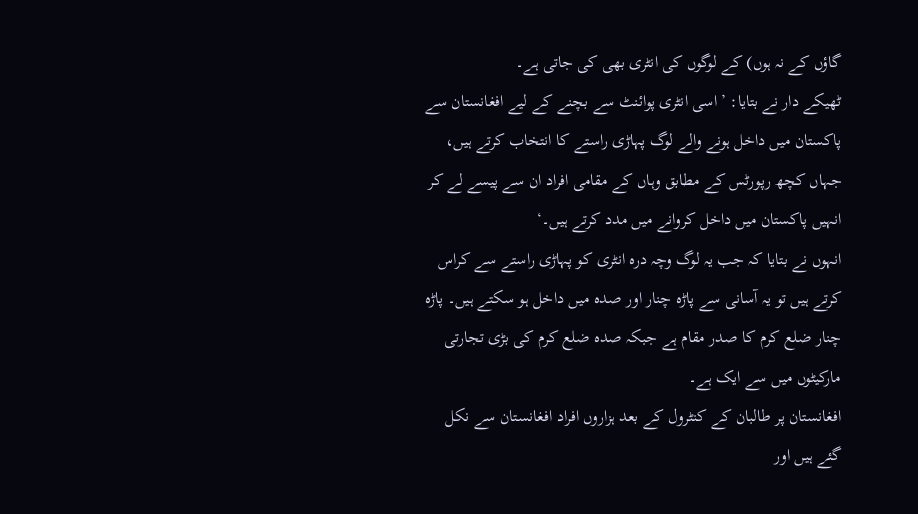گاؤں کے نہ ہوں) کے لوگوں کی انٹری بھی کی جاتی ہے۔
ٹھیکے دار نے بتایا: ’اسی انٹری پوائنٹ سے بچنے کے لیے افغانستان سے پاکستان میں داخل ہونے والے لوگ پہاڑی راستے کا انتخاب کرتے ہیں، جہاں کچھ رپورٹس کے مطابق وہاں کے مقامی افراد ان سے پیسے لے کر انہیں پاکستان میں داخل کروانے میں مدد کرتے ہیں۔‘
انہوں نے بتایا کہ جب یہ لوگ وچہ درہ انٹری کو پہاڑی راستے سے کراس کرتے ہیں تو یہ آسانی سے پاڑہ چنار اور صدہ میں داخل ہو سکتے ہیں۔ پاڑہ چنار ضلع کرم کا صدر مقام ہے جبکہ صدہ ضلع کرم کی بڑی تجارتی مارکیٹوں میں سے ایک ہے۔
افغانستان پر طالبان کے کنٹرول کے بعد ہزاروں افراد افغانستان سے نکل گئے ہیں اور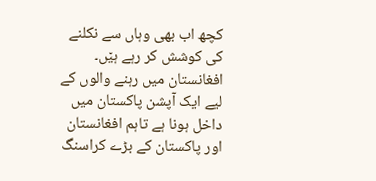کچھ اب بھی وہاں سے نکلنے کی کوشش کر رہے ہی٘ں۔ افغانستان میں رہنے والوں کے لیے ایک آپشن پاکستان میں داخل ہونا ہے تاہم افغانستان اور پاکستان کے بڑے کراسنگ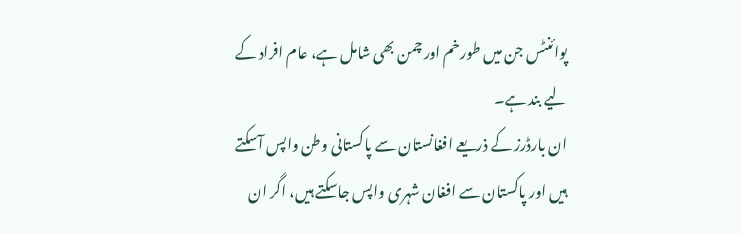پوائنٹس جن میں طورخم اور چمن بھی شامل ہے، عام افراد کے لیے بند ہے۔
ان بارڈرز کے ذریعے افغانستان سے پاکستانی وطن واپس آسکتے ہیں اور پاکستان سے افغان شہری واپس جاسکتے ہیں، اگر ان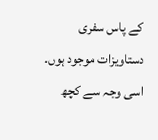کے پاس سفری دستاویزات موجود ہوں۔ اسی وجہ سے کچھ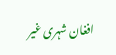افغان شہری غیر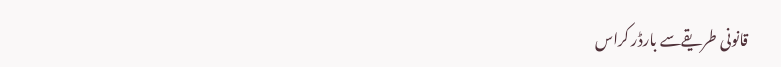قانونی طریقےسے بارڈر کراس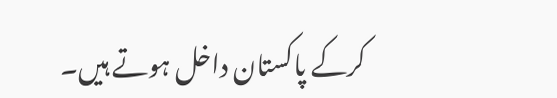کرکے پاکستان داخل ہوتے ہیں۔